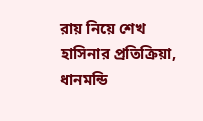রায় নিয়ে শেখ হাসিনার প্রতিক্রিয়া, ধানমন্ডি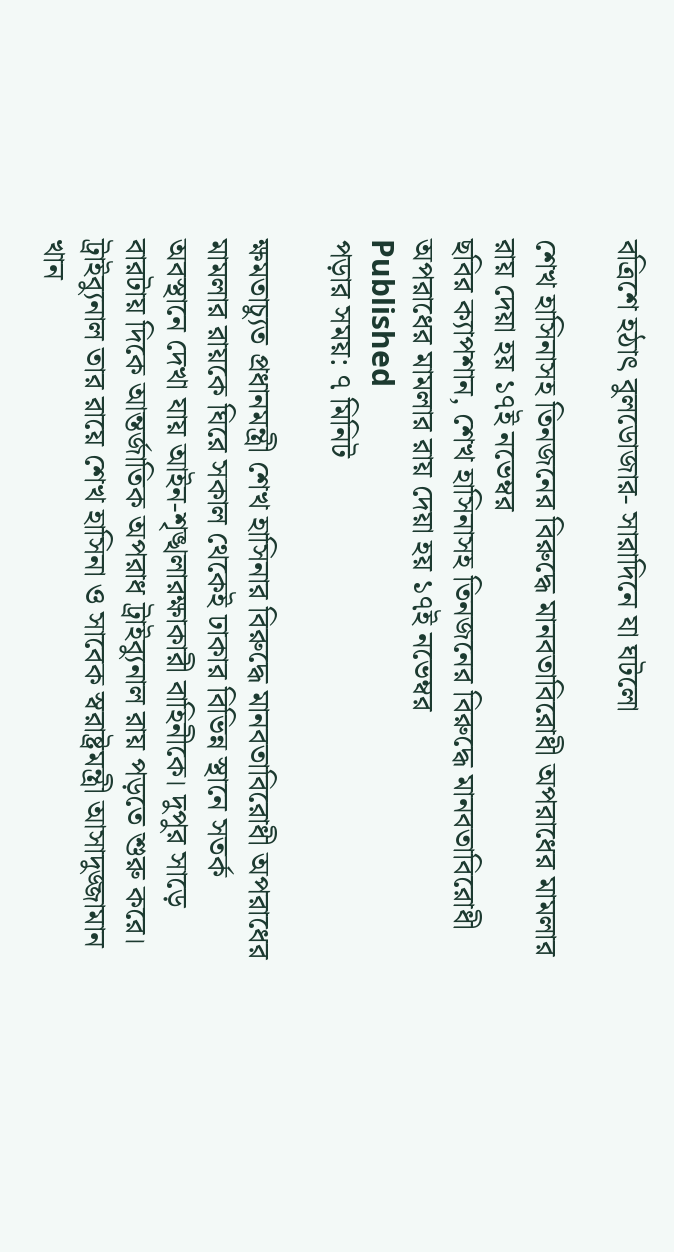বত্রিশে হঠাৎ বুলডোজার- সারাদিনে যা ঘটলো

শেখ হাসিনাসহ তিনজনের বিরুদ্ধে মানবতাবিরোধী অপরাধের মামলার রায় দেয়া হয় ১৭ই নভেম্বর
ছবির ক্যাপশান, শেখ হাসিনাসহ তিনজনের বিরুদ্ধে মানবতাবিরোধী অপরাধের মামলার রায় দেয়া হয় ১৭ই নভেম্বর
Published
পড়ার সময়: ৭ মিনিট

ক্ষমতাচ্যুত প্রধানমন্ত্রী শেখ হাসিনার বিরুদ্ধে মানবতাবিরোধী অপরাধের মামলার রায়কে ঘিরে সকাল থেকেই ঢাকার বিভিন্ন স্থানে সতর্ক অবস্থানে দেখা যায় আইন-শৃঙ্খলারক্ষাকারী বাহিনীকে। দুপুর সাড়ে বারটায় দিকে আন্তর্জাতিক অপরাধ ট্রাইব্যুনাল রায় পড়তে শুরু করে। ট্রাইব্যুনাল তার রায়ে শেখ হাসিনা ও সাবেক স্বরাষ্ট্রমন্ত্রী আসাদুজ্জামান খান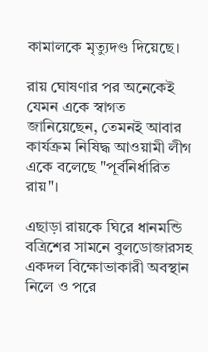কামালকে মৃত্যুদণ্ড দিয়েছে।

রায় ঘোষণার পর অনেকেই যেমন একে স্বাগত জানিয়েছেন, তেমনই আবার কার্যক্রম নিষিদ্ধ আওয়ামী লীগ একে বলেছে "পূর্বনির্ধারিত রায়"।

এছাড়া রায়কে ঘিরে ধানমন্ডি বত্রিশের সামনে বুলডোজারসহ একদল বিক্ষোভাকারী অবস্থান নিলে ও পরে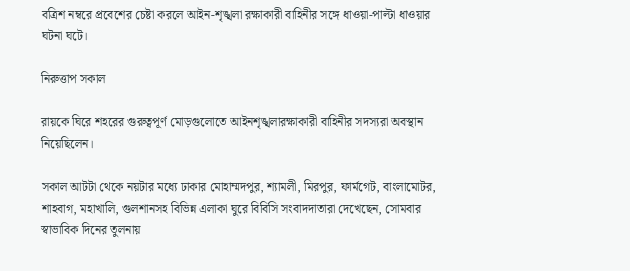বত্রিশ নম্বরে প্রবেশের চেষ্টা করলে আইন-শৃঙ্খলা রক্ষাকারী বাহিনীর সঙ্গে ধাওয়া-পাল্টা ধাওয়ার ঘটনা ঘটে।

নিরুত্তাপ সকাল

রায়কে ঘিরে শহরের গুরুত্বপূর্ণ মোড়গুলোতে আইনশৃঙ্খলারক্ষাকারী বাহিনীর সদস্যরা অবস্থান নিয়েছিলেন।

সকাল আটটা থেকে নয়টার মধ্যে ঢাকার মোহাম্মদপুর, শ্যামলী, মিরপুর, ফার্মগেট, বাংলামোটর, শাহবাগ, মহাখালি, গুলশানসহ বিভিন্ন এলাকা ঘুরে বিবিসি সংবাদদাতারা দেখেছেন, সোমবার স্বাভাবিক দিনের তুলনায়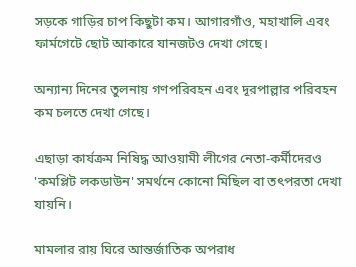সড়কে গাড়ির চাপ কিছুটা কম। আগারগাঁও, মহাখালি এবং ফার্মগেটে ছোট আকারে যানজটও দেখা গেছে।

অন্যান্য দিনের তুলনায় গণপরিবহন এবং দূরপাল্লার পরিবহন কম চলতে দেখা গেছে।

এছাড়া কার্যক্রম নিষিদ্ধ আওয়ামী লীগের নেতা-কর্মীদেরও 'কমপ্লিট লকডাউন' সমর্থনে কোনো মিছিল বা তৎপরতা দেখা যায়নি।

মামলার রায় ঘিরে আন্তর্জাতিক অপরাধ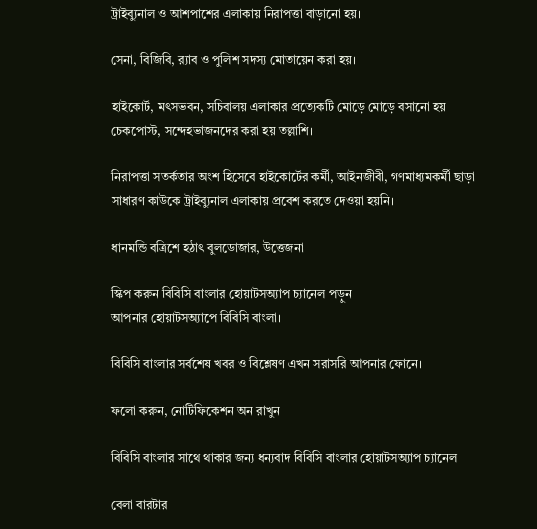ট্রাইব্যুনাল ও আশপাশের এলাকায় নিরাপত্তা বাড়ানো হয়।

সেনা, বিজিবি, র‍্যাব ও পুলিশ সদস্য মোতায়েন করা হয়।

হাইকোর্ট, মৎসভবন, সচিবালয় এলাকার প্রত্যেকটি মোড়ে মোড়ে বসানো হয় চেকপোস্ট, সন্দেহভাজনদের করা হয় তল্লাশি।

নিরাপত্তা সতর্কতার অংশ হিসেবে হাইকোর্টের কর্মী, আইনজীবী, গণমাধ্যমকর্মী ছাড়া সাধারণ কাউকে ট্রাইব্যুনাল এলাকায় প্রবেশ করতে দেওয়া হয়নি।

ধানমন্ডি বত্রিশে হঠাৎ বুলডোজার, উত্তেজনা

স্কিপ করুন বিবিসি বাংলার হোয়াটসঅ্যাপ চ্যানেল পড়ুন
আপনার হোয়াটসঅ্যাপে বিবিসি বাংলা।

বিবিসি বাংলার সর্বশেষ খবর ও বিশ্লেষণ এখন সরাসরি আপনার ফোনে।

ফলো করুন, নোটিফিকেশন অন রাখুন

বিবিসি বাংলার সাথে থাকার জন্য ধন্যবাদ বিবিসি বাংলার হোয়াটসঅ্যাপ চ্যানেল

বেলা বারটার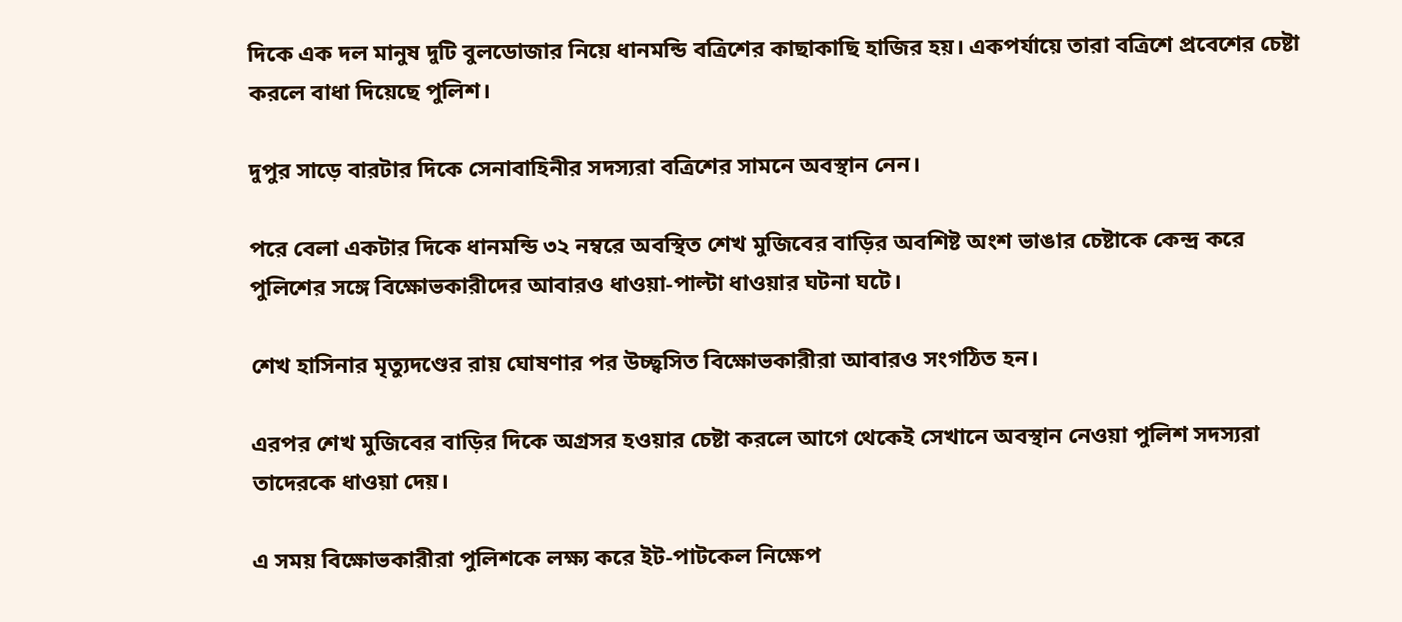দিকে এক দল মানুষ দুটি বুলডোজার নিয়ে ধানমন্ডি বত্রিশের কাছাকাছি হাজির হয়। একপর্যায়ে তারা বত্রিশে প্রবেশের চেষ্টা করলে বাধা দিয়েছে পুলিশ।

দুপুর সাড়ে বারটার দিকে সেনাবাহিনীর সদস্যরা বত্রিশের সামনে অবস্থান নেন।

পরে বেলা একটার দিকে ধানমন্ডি ৩২ নম্বরে অবস্থিত শেখ মুজিবের বাড়ির অবশিষ্ট অংশ ভাঙার চেষ্টাকে কেন্দ্র করে পুলিশের সঙ্গে বিক্ষোভকারীদের আবারও ধাওয়া-পাল্টা ধাওয়ার ঘটনা ঘটে।

শেখ হাসিনার মৃত্যুদণ্ডের রায় ঘোষণার পর উচ্ছ্বসিত বিক্ষোভকারীরা আবারও সংগঠিত হন।

এরপর শেখ মুজিবের বাড়ির দিকে অগ্রসর হওয়ার চেষ্টা করলে আগে থেকেই সেখানে অবস্থান নেওয়া পুলিশ সদস্যরা তাদেরকে ধাওয়া দেয়।

এ সময় বিক্ষোভকারীরা পুলিশকে লক্ষ্য করে ইট-পাটকেল নিক্ষেপ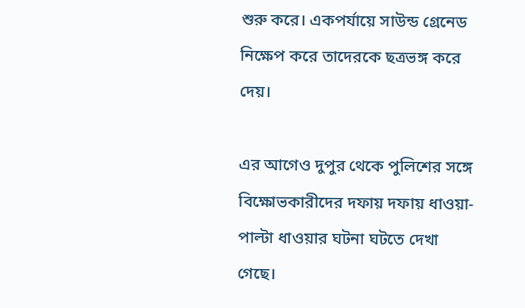শুরু করে। একপর্যায়ে সাউন্ড গ্রেনেড নিক্ষেপ করে তাদেরকে ছত্রভঙ্গ করে দেয়।

এর আগেও দুপুর থেকে পুলিশের সঙ্গে বিক্ষোভকারীদের দফায় দফায় ধাওয়া-পাল্টা ধাওয়ার ঘটনা ঘটতে দেখা গেছে।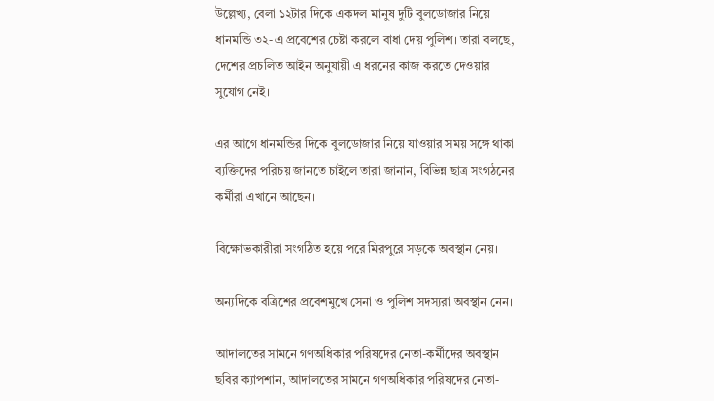উল্লেখ্য, বেলা ১২টার দিকে একদল মানুষ দুটি বুলডোজার নিয়ে ধানমন্ডি ৩২-এ প্রবেশের চেষ্টা করলে বাধা দেয় পুলিশ। তারা বলছে, দেশের প্রচলিত আইন অনুযায়ী এ ধরনের কাজ করতে দেওয়ার সুযোগ নেই।

এর আগে ধানমন্ডির দিকে বুলডোজার নিয়ে যাওয়ার সময় সঙ্গে থাকা ব্যক্তিদের পরিচয় জানতে চাইলে তারা জানান, বিভিন্ন ছাত্র সংগঠনের কর্মীরা এখানে আছেন।

বিক্ষোভকারীরা সংগঠিত হয়ে পরে মিরপুরে সড়কে অবস্থান নেয়।

অন্যদিকে বত্রিশের প্রবেশমুখে সেনা ও পুলিশ সদস্যরা অবস্থান নেন।

আদালতের সামনে গণঅধিকার পরিষদের নেতা-কর্মীদের অবস্থান
ছবির ক্যাপশান, আদালতের সামনে গণঅধিকার পরিষদের নেতা-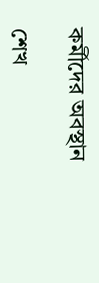কর্মীদের অবস্থান

শেখ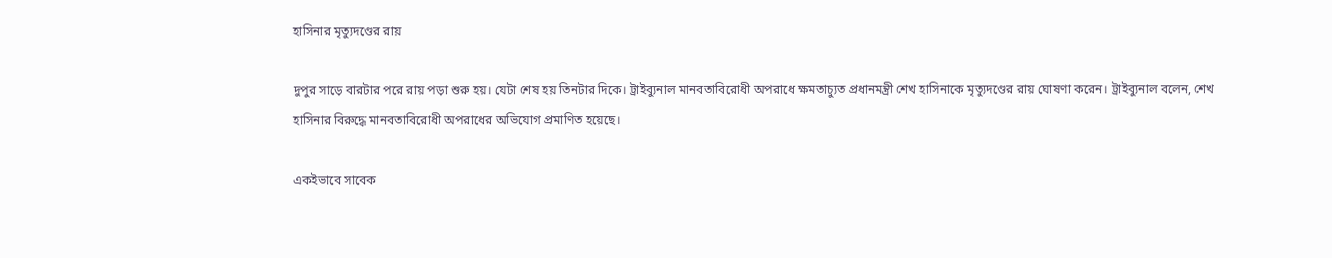হাসিনার মৃত্যুদণ্ডের রায়

দুপুর সাড়ে বারটার পরে রায় পড়া শুরু হয়। যেটা শেষ হয় তিনটার দিকে। ট্রাইব্যুনাল মানবতাবিরোধী অপরাধে ক্ষমতাচ্যুত প্রধানমন্ত্রী শেখ হাসিনাকে মৃত্যুদণ্ডের রায় ঘোষণা করেন। ট্রাইব্যুনাল বলেন, শেখ হাসিনার বিরুদ্ধে মানবতাবিরোধী অপরাধের অভিযোগ প্রমাণিত হয়েছে।

একইভাবে সাবেক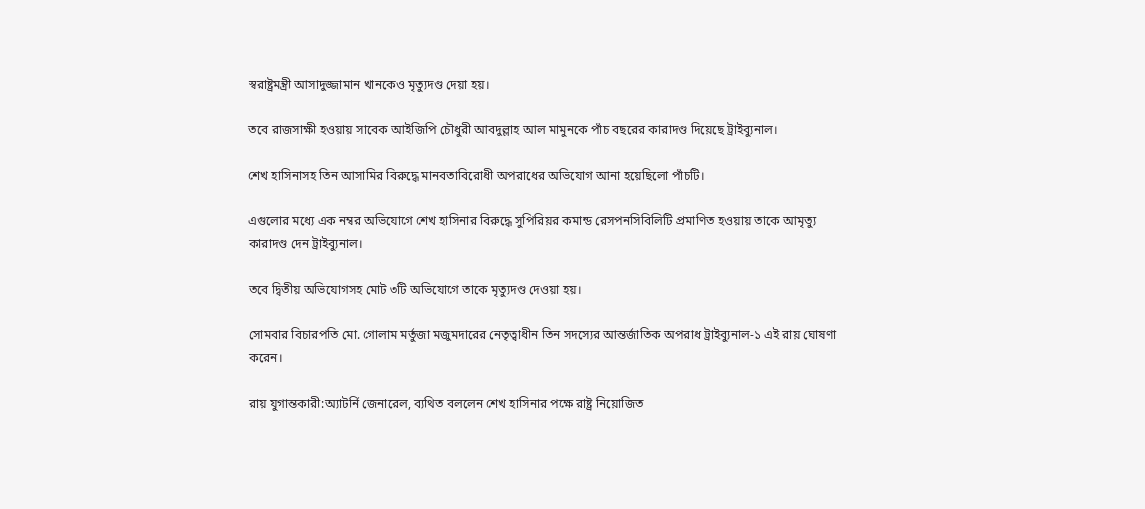স্বরাষ্ট্রমন্ত্রী আসাদুজ্জামান খানকেও মৃত্যুদণ্ড দেয়া হয়।

তবে রাজসাক্ষী হওয়ায় সাবেক আইজিপি চৌধুরী আবদুল্লাহ আল মামুনকে পাঁচ বছরের কারাদণ্ড দিয়েছে ট্রাইব্যুনাল।

শেখ হাসিনাসহ তিন আসামির বিরুদ্ধে মানবতাবিরোধী অপরাধের অভিযোগ আনা হয়েছিলো পাঁচটি।

এগুলোর মধ্যে এক নম্বর অভিযোগে শেখ হাসিনার বিরুদ্ধে সুপিরিয়র কমান্ড রেসপনসিবিলিটি প্রমাণিত হওয়ায় তাকে আমৃত্যু কারাদণ্ড দেন ট্রাইব্যুনাল।

তবে দ্বিতীয় অভিযোগসহ মোট ৩টি অভিযোগে তাকে মৃত্যুদণ্ড দেওয়া হয়।

সোমবার বিচারপতি মো. গোলাম মর্তুজা মজুমদারের নেতৃত্বাধীন তিন সদস্যের আন্তর্জাতিক অপরাধ ট্রাইব্যুনাল-১ এই রায় ঘোষণা করেন।

রায় যুগান্তকারী:অ্যাটর্নি জেনারেল, ব্যথিত বললেন শেখ হাসিনার পক্ষে রাষ্ট্র নিয়োজিত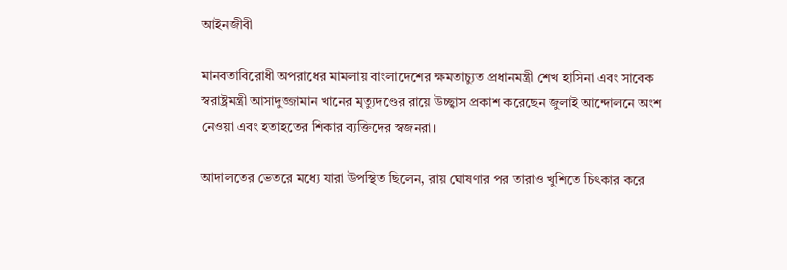আইনজীবী

মানবতাবিরোধী অপরাধের মামলায় বাংলাদেশের ক্ষমতাচ্যুত প্রধানমন্ত্রী শেখ হাসিনা এবং সাবেক স্বরাষ্ট্রমন্ত্রী আসাদুজ্জামান খানের মৃত্যুদণ্ডের রায়ে উচ্ছ্বাস প্রকাশ করেছেন জুলাই আন্দোলনে অংশ নেওয়া এবং হতাহতের শিকার ব্যক্তিদের স্বজনরা।

আদালতের ভেতরে মধ্যে যারা উপস্থিত ছিলেন, রায় ঘোষণার পর তারাও খুশিতে চিৎকার করে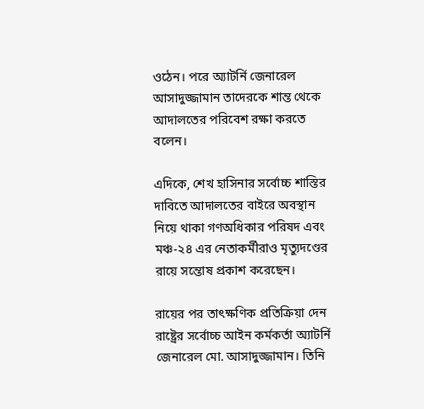ওঠেন। পরে অ্যাটর্নি জেনারেল আসাদুজ্জামান তাদেরকে শান্ত থেকে আদালতের পরিবেশ রক্ষা করতে বলেন।

এদিকে, শেখ হাসিনার সর্বোচ্চ শাস্তির দাবিতে আদালতের বাইরে অবস্থান নিয়ে থাকা গণঅধিকার পরিষদ এবং মঞ্চ-২৪ এর নেতাকর্মীরাও মৃত্যুদণ্ডের রায়ে সন্তোষ প্রকাশ করেছেন।

রায়ের পর তাৎক্ষণিক প্রতিক্রিয়া দেন রাষ্ট্রের সর্বোচ্চ আইন কর্মকর্তা অ্যাটর্নি জেনারেল মো. আসাদুজ্জামান। তিনি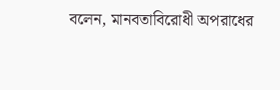বলেন, মানবতাবিরোধী অপরাধের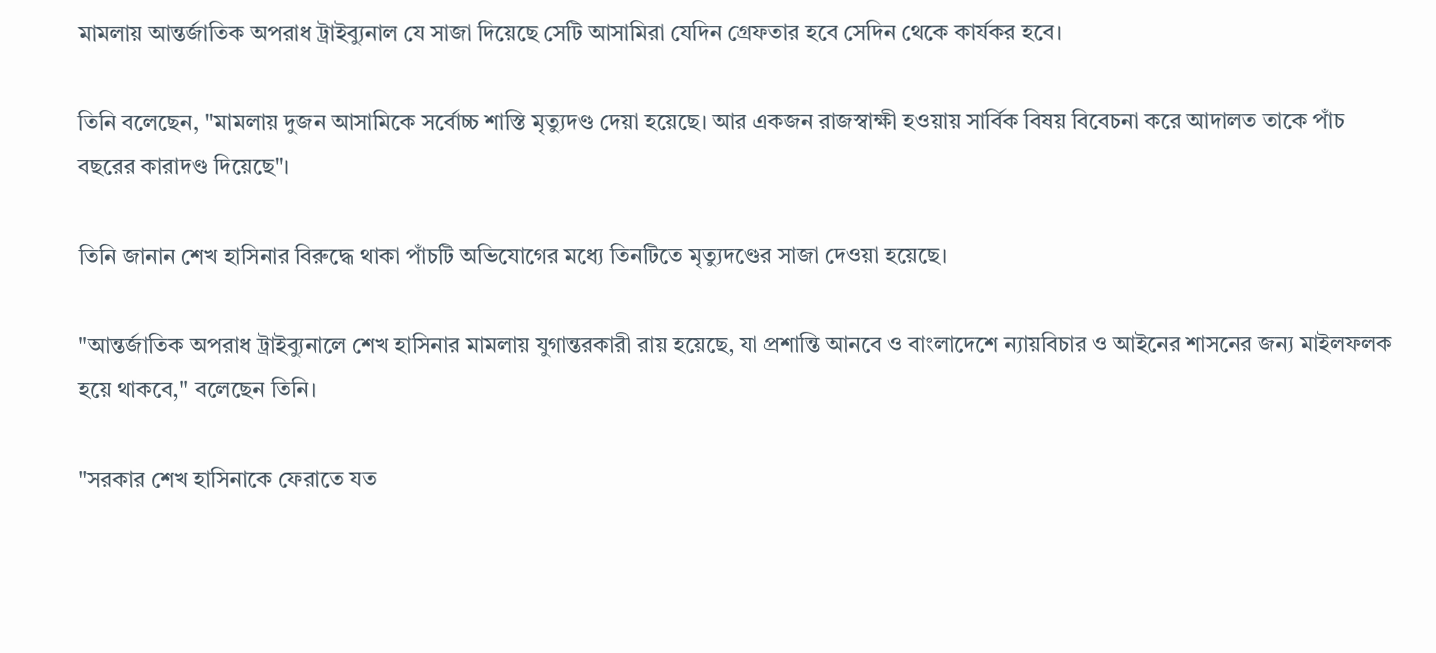মামলায় আন্তর্জাতিক অপরাধ ট্রাইব্যুনাল যে সাজা দিয়েছে সেটি আসামিরা যেদিন গ্রেফতার হবে সেদিন থেকে কার্যকর হবে।

তিনি বলেছেন, "মামলায় দুজন আসামিকে সর্বোচ্চ শাস্তি মৃত্যুদণ্ড দেয়া হয়েছে। আর একজন রাজস্বাক্ষী হওয়ায় সার্বিক বিষয় বিবেচনা করে আদালত তাকে পাঁচ বছরের কারাদণ্ড দিয়েছে"।

তিনি জানান শেখ হাসিনার বিরুদ্ধে থাকা পাঁচটি অভিযোগের মধ্যে তিনটিতে মৃত্যুদণ্ডের সাজা দেওয়া হয়েছে।

"আন্তর্জাতিক অপরাধ ট্রাইব্যুনালে শেখ হাসিনার মামলায় যুগান্তরকারী রায় হয়েছে, যা প্রশান্তি আনবে ও বাংলাদেশে ন্যায়বিচার ও আইনের শাসনের জন্য মাইলফলক হয়ে থাকবে," বলেছেন তিনি।

"সরকার শেখ হাসিনাকে ফেরাতে যত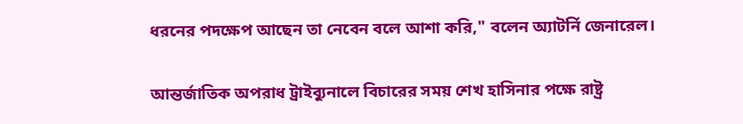ধরনের পদক্ষেপ আছেন তা নেবেন বলে আশা করি," বলেন অ্যাটর্নি জেনারেল।

আন্তর্জাতিক অপরাধ ট্রাইব্যুনালে বিচারের সময় শেখ হাসিনার পক্ষে রাষ্ট্র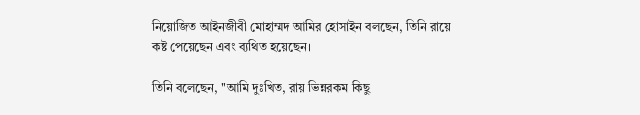নিয়োজিত আইনজীবী মোহাম্মদ আমির হোসাইন বলছেন, তিনি রায়ে কষ্ট পেয়েছেন এবং ব্যথিত হয়েছেন।

তিনি বলেছেন, ''আমি দুঃখিত, রায় ভিন্নরকম কিছু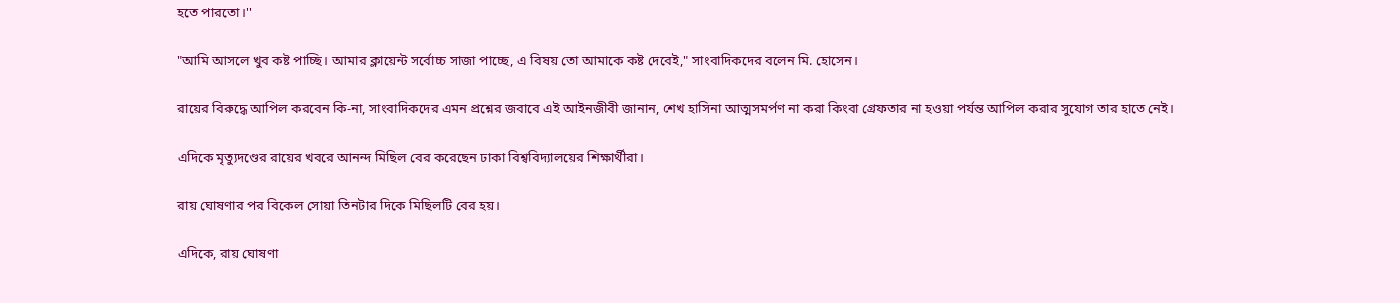হতে পারতো।''

"আমি আসলে খুব কষ্ট পাচ্ছি। আমার ক্লায়েন্ট সর্বোচ্চ সাজা পাচ্ছে, এ বিষয় তো আমাকে কষ্ট দেবেই," সাংবাদিকদের বলেন মি. হোসেন।

রায়ের বিরুদ্ধে আপিল করবেন কি-না, সাংবাদিকদের এমন প্রশ্নের জবাবে এই আইনজীবী জানান, শেখ হাসিনা আত্মসমর্পণ না করা কিংবা গ্রেফতার না হওয়া পর্যন্ত আপিল করার সুযোগ তার হাতে নেই।

এদিকে মৃত্যুদণ্ডের রায়ের খবরে আনন্দ মিছিল বের করেছেন ঢাকা বিশ্ববিদ্যালয়ের শিক্ষার্থীরা।

রায় ঘোষণার পর বিকেল সোয়া তিনটার দিকে মিছিলটি বের হয়।

এদিকে, রায় ঘোষণা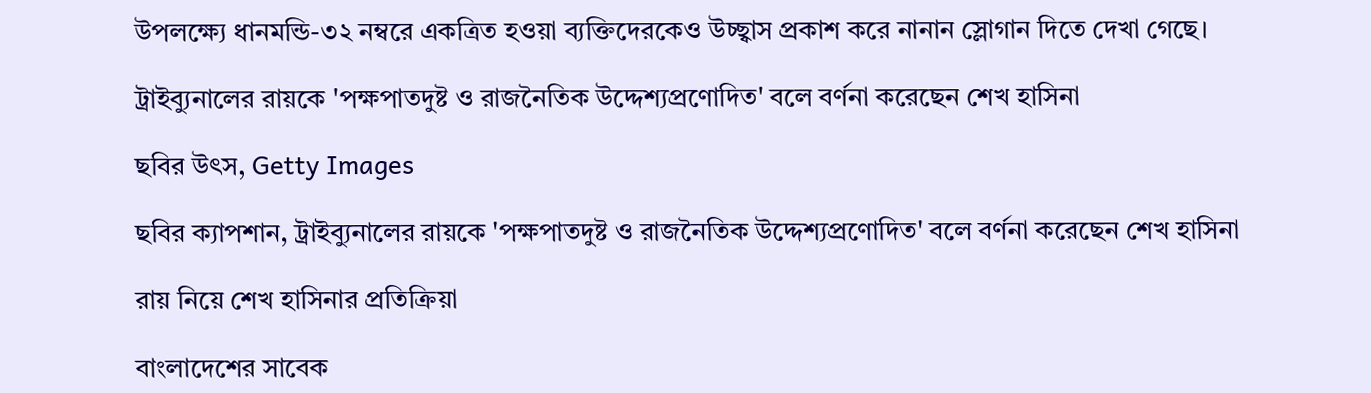উপলক্ষ্যে ধানমন্ডি-৩২ নম্বরে একত্রিত হওয়া ব্যক্তিদেরকেও উচ্ছ্বাস প্রকাশ করে নানান স্লোগান দিতে দেখা গেছে।

ট্রাইব্যুনালের রায়কে 'পক্ষপাতদুষ্ট ও রাজনৈতিক উদ্দেশ্যপ্রণোদিত' বলে বর্ণনা করেছেন শেখ হাসিনা

ছবির উৎস, Getty Images

ছবির ক্যাপশান, ট্রাইব্যুনালের রায়কে 'পক্ষপাতদুষ্ট ও রাজনৈতিক উদ্দেশ্যপ্রণোদিত' বলে বর্ণনা করেছেন শেখ হাসিনা

রায় নিয়ে শেখ হাসিনার প্রতিক্রিয়া

বাংলাদেশের সাবেক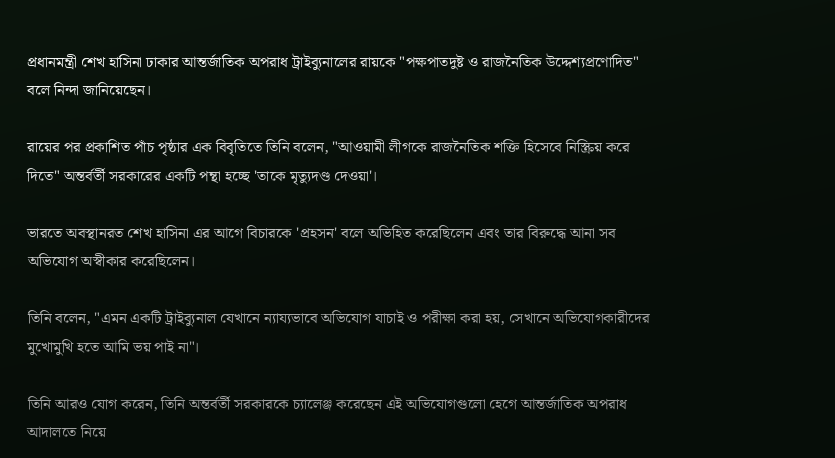প্রধানমন্ত্রী শেখ হাসিনা ঢাকার আন্তর্জাতিক অপরাধ ট্রাইব্যুনালের রায়কে "পক্ষপাতদুষ্ট ও রাজনৈতিক উদ্দেশ্যপ্রণোদিত" বলে নিন্দা জানিয়েছেন।

রায়ের পর প্রকাশিত পাঁচ পৃষ্ঠার এক বিবৃতিতে তিনি বলেন, "আওয়ামী লীগকে রাজনৈতিক শক্তি হিসেবে নিস্ক্রিয় করে দিতে" অন্তর্বর্তী সরকারের একটি পন্থা হচ্ছে 'তাকে মৃত্যুদণ্ড দেওয়া'।

ভারতে অবস্থানরত শেখ হাসিনা এর আগে বিচারকে 'প্রহসন' বলে অভিহিত করেছিলেন এবং তার বিরুদ্ধে আনা সব অভিযোগ অস্বীকার করেছিলেন।

তিনি বলেন, "এমন একটি ট্রাইব্যুনাল যেখানে ন্যায্যভাবে অভিযোগ যাচাই ও পরীক্ষা করা হয়, সেখানে অভিযোগকারীদের মুখোমুখি হতে আমি ভয় পাই না"।

তিনি আরও যোগ করেন, তিনি অন্তর্বর্তী সরকারকে চ্যালেঞ্জ করেছেন এই অভিযোগগুলো হেগে আন্তর্জাতিক অপরাধ আদালতে নিয়ে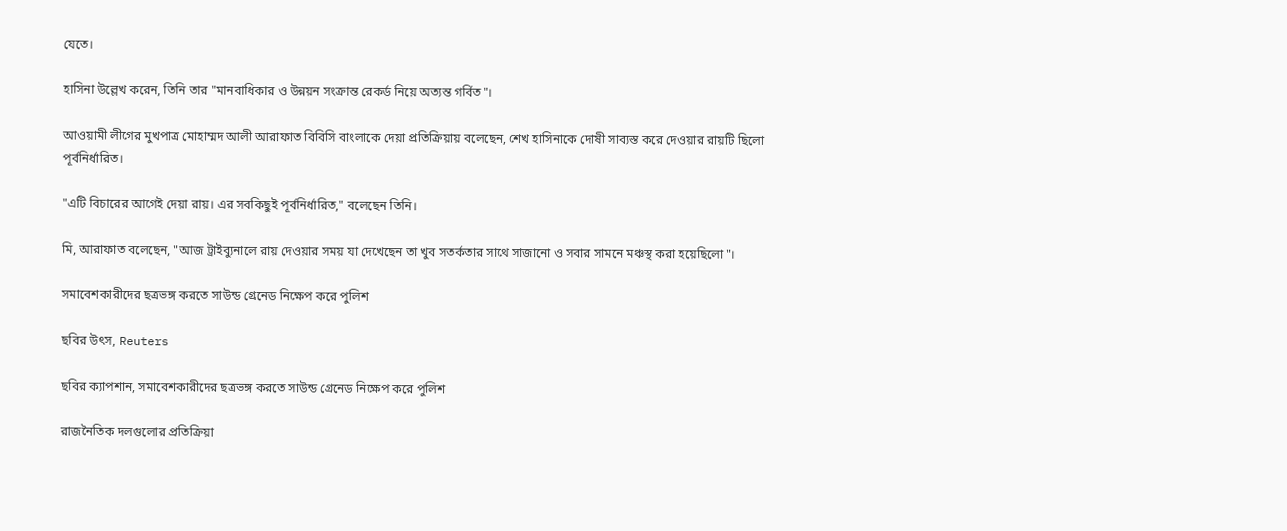যেতে।

হাসিনা উল্লেখ করেন, তিনি তার "মানবাধিকার ও উন্নয়ন সংক্রান্ত রেকর্ড নিয়ে অত্যন্ত গর্বিত"।

আওয়ামী লীগের মুখপাত্র মোহাম্মদ আলী আরাফাত বিবিসি বাংলাকে দেয়া প্রতিক্রিয়ায় বলেছেন, শেখ হাসিনাকে দোষী সাব্যস্ত করে দেওয়ার রায়টি ছিলো পূর্বনির্ধারিত।

"এটি বিচারের আগেই দেয়া রায়। এর সবকিছুই পূর্বনির্ধারিত," বলেছেন তিনি।

মি, আরাফাত বলেছেন, "আজ ট্রাইব্যুনালে রায় দেওয়ার সময় যা দেখেছেন তা খুব সতর্কতার সাথে সাজানো ও সবার সামনে মঞ্চস্থ করা হয়েছিলো"।

সমাবেশকারীদের ছত্রভঙ্গ করতে সাউন্ড গ্রেনেড নিক্ষেপ করে পুলিশ

ছবির উৎস, Reuters

ছবির ক্যাপশান, সমাবেশকারীদের ছত্রভঙ্গ করতে সাউন্ড গ্রেনেড নিক্ষেপ করে পুলিশ

রাজনৈতিক দলগুলোর প্রতিক্রিয়া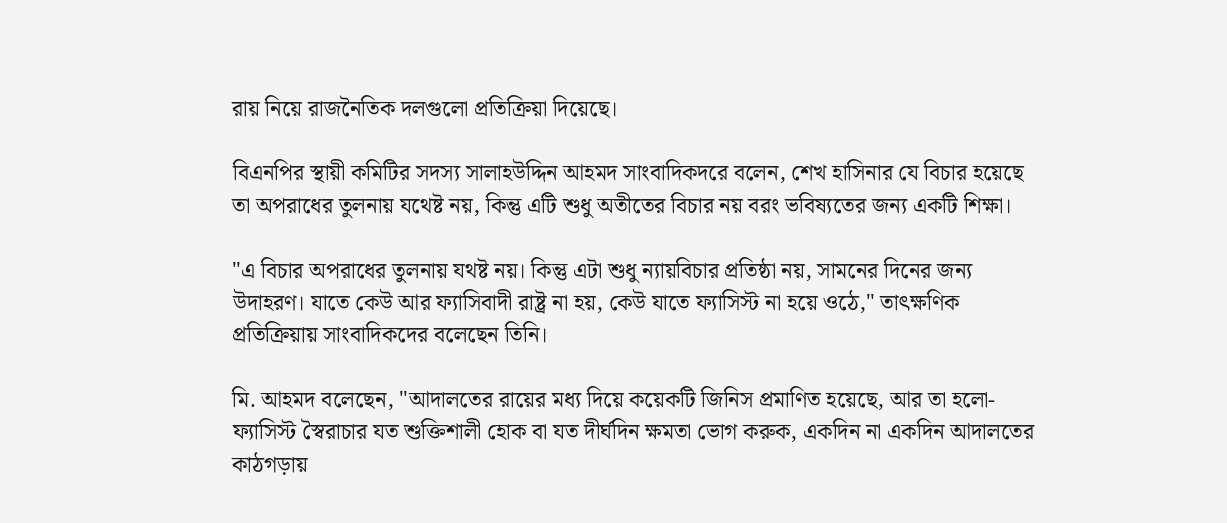রায় নিয়ে রাজনৈতিক দলগুলো প্রতিক্রিয়া দিয়েছে।

বিএনপির স্থায়ী কমিটির সদস্য সালাহউদ্দিন আহমদ সাংবাদিকদরে বলেন, শেখ হাসিনার যে বিচার হয়েছে তা অপরাধের তুলনায় যথেষ্ট নয়, কিন্তু এটি শুধু অতীতের বিচার নয় বরং ভবিষ্যতের জন্য একটি শিক্ষা।

"এ বিচার অপরাধের তুলনায় যথষ্ট নয়। কিন্তু এটা শুধু ন্যায়বিচার প্রতিষ্ঠা নয়, সামনের দিনের জন্য উদাহরণ। যাতে কেউ আর ফ্যাসিবাদী রাষ্ট্র না হয়, কেউ যাতে ফ্যাসিস্ট না হয়ে ওঠে," তাৎক্ষণিক প্রতিক্রিয়ায় সাংবাদিকদের বলেছেন তিনি।

মি. আহমদ বলেছেন, "আদালতের রায়ের মধ্য দিয়ে কয়েকটি জিনিস প্রমাণিত হয়েছে, আর তা হলো- ফ্যাসিস্ট স্বৈরাচার যত শুক্তিশালী হোক বা যত দীর্ঘদিন ক্ষমতা ভোগ করুক, একদিন না একদিন আদালতের কাঠগড়ায়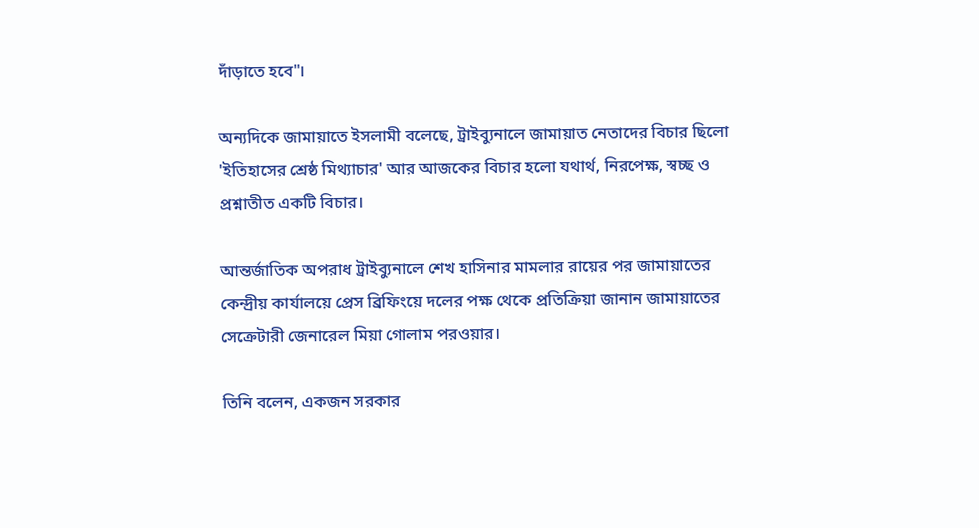দাঁড়াতে হবে"।

অন্যদিকে জামায়াতে ইসলামী বলেছে, ট্রাইব্যুনালে জামায়াত নেতাদের বিচার ছিলো 'ইতিহাসের শ্রেষ্ঠ মিথ্যাচার' আর আজকের বিচার হলো যথার্থ, নিরপেক্ষ, স্বচ্ছ ও প্রশ্নাতীত একটি বিচার।

আন্তর্জাতিক অপরাধ ট্রাইব্যুনালে শেখ হাসিনার মামলার রায়ের পর জামায়াতের কেন্দ্রীয় কার্যালয়ে প্রেস ব্রিফিংয়ে দলের পক্ষ থেকে প্রতিক্রিয়া জানান জামায়াতের সেক্রেটারী জেনারেল মিয়া গোলাম পরওয়ার।

তিনি বলেন, একজন সরকার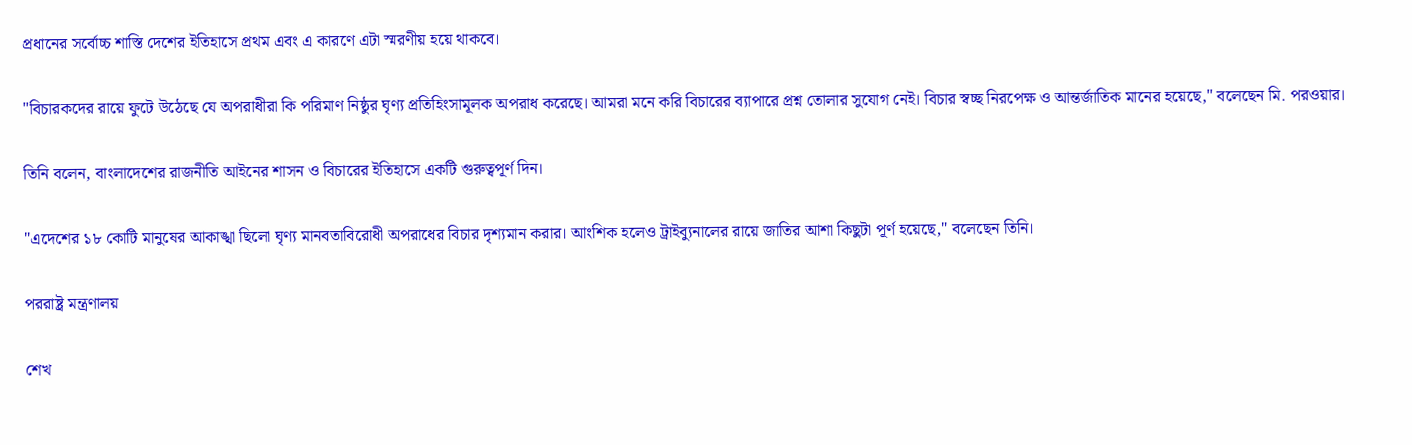প্রধানের সর্বোচ্চ শাস্তি দেশের ইতিহাসে প্রথম এবং এ কারণে এটা স্মরণীয় হয়ে থাকবে।

"বিচারকদের রায়ে ফুটে উঠেছে যে অপরাধীরা কি পরিমাণ নিষ্ঠুর ঘৃণ্য প্রতিহিংসামূলক অপরাধ করেছে। আমরা মনে করি বিচারের ব্যাপারে প্রশ্ন তোলার সুযোগ নেই। বিচার স্বচ্ছ নিরপেক্ষ ও আন্তর্জাতিক মানের হয়েছে," বলেছেন মি. পরওয়ার।

তিনি বলেন, বাংলাদেশের রাজনীতি আইনের শাসন ও বিচারের ইতিহাসে একটি গুরুত্বপূর্ণ দিন।

"এদেশের ১৮ কোটি মানুষের আকাঙ্খা ছিলো ঘৃণ্য মানবতাবিরোধী অপরাধের বিচার দৃশ্যমান করার। আংশিক হলেও ট্রাইব্যুনালের রায়ে জাতির আশা কিছুটা পূর্ণ হয়েছে," বলেছেন তিনি।

পররাষ্ট্র মন্ত্রণালয়

শেখ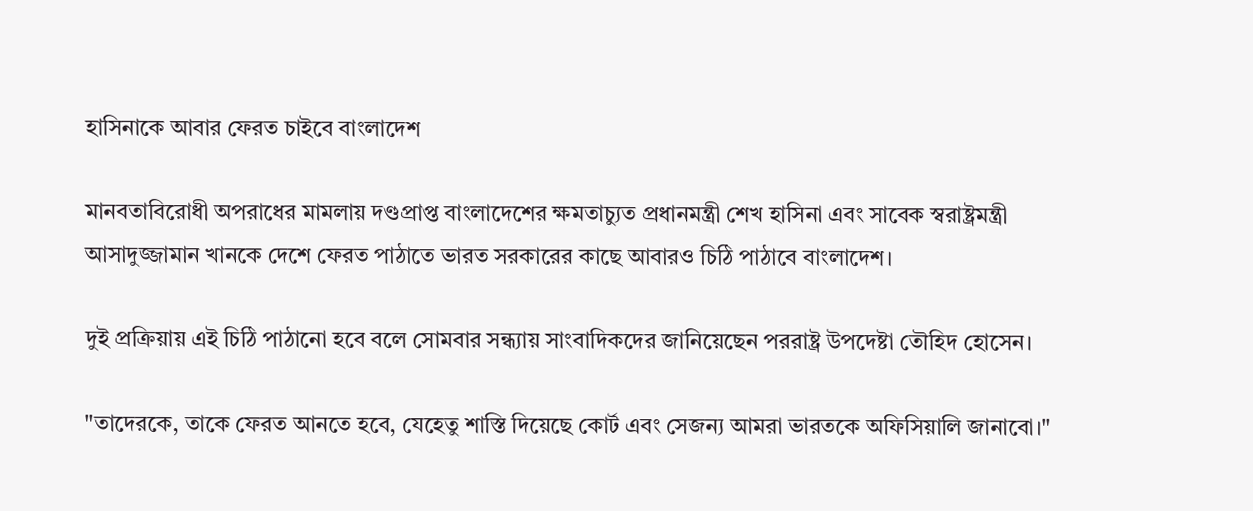হাসিনাকে আবার ফেরত চাইবে বাংলাদেশ

মানবতাবিরোধী অপরাধের মামলায় দণ্ডপ্রাপ্ত বাংলাদেশের ক্ষমতাচ্যুত প্রধানমন্ত্রী শেখ হাসিনা এবং সাবেক স্বরাষ্ট্রমন্ত্রী আসাদুজ্জামান খানকে দেশে ফেরত পাঠাতে ভারত সরকারের কাছে আবারও চিঠি পাঠাবে বাংলাদেশ।

দুই প্রক্রিয়ায় এই চিঠি পাঠানো হবে বলে সোমবার সন্ধ্যায় সাংবাদিকদের জানিয়েছেন পররাষ্ট্র উপদেষ্টা তৌহিদ হোসেন।

"তাদেরকে, তাকে ফেরত আনতে হবে, যেহেতু শাস্তি দিয়েছে কোর্ট এবং সেজন্য আমরা ভারতকে অফিসিয়ালি জানাবো।"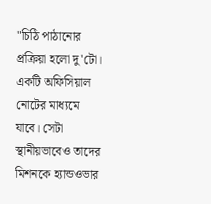"চিঠি পাঠানোর প্রক্রিয়া হলো দু'টো। একটি অফিসিয়াল নোটের মাধ্যমে যাবে। সেটা স্থানীয়ভাবেও তাদের মিশনকে হ্যান্ডওভার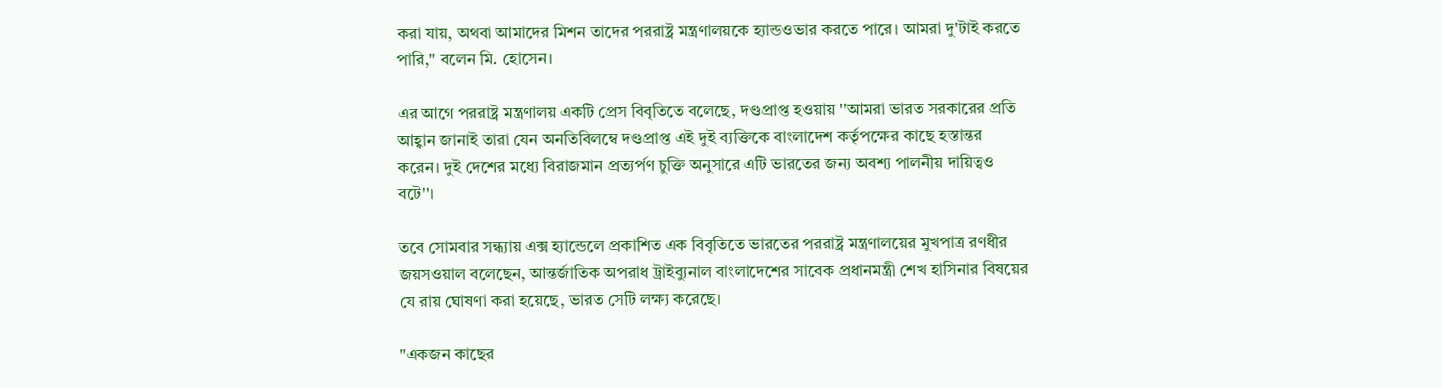করা যায়, অথবা আমাদের মিশন তাদের পররাষ্ট্র মন্ত্রণালয়কে হ্যান্ডওভার করতে পারে। আমরা দু'টাই করতে পারি," বলেন মি. হোসেন।

এর আগে পররাষ্ট্র মন্ত্রণালয় একটি প্রেস বিবৃতিতে বলেছে, দণ্ডপ্রাপ্ত হওয়ায় ''আমরা ভারত সরকারের প্রতি আহ্বান জানাই তারা যেন অনতিবিলম্বে দণ্ডপ্রাপ্ত এই দুই ব্যক্তিকে বাংলাদেশ কর্তৃপক্ষের কাছে হস্তান্তর করেন। দুই দেশের মধ্যে বিরাজমান প্রত্যর্পণ চুক্তি অনুসারে এটি ভারতের জন্য অবশ্য পালনীয় দায়িত্বও বটে''।

তবে সোমবার সন্ধ্যায় এক্স হ্যান্ডেলে প্রকাশিত এক বিবৃতিতে ভারতের পররাষ্ট্র মন্ত্রণালয়ের মুখপাত্র রণধীর জয়সওয়াল বলেছেন, আন্তর্জাতিক অপরাধ ট্রাইব্যুনাল বাংলাদেশের সাবেক প্রধানমন্ত্রী শেখ হাসিনার বিষয়ের যে রায় ঘোষণা করা হয়েছে, ভারত সেটি লক্ষ্য করেছে।

"একজন কাছের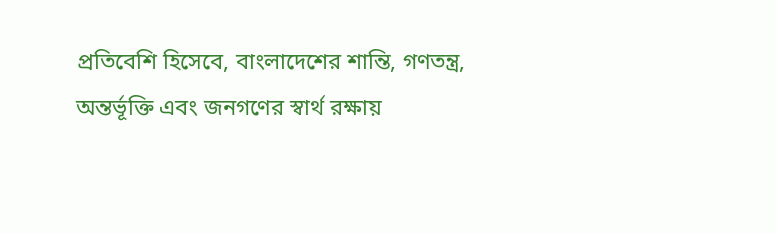প্রতিবেশি হিসেবে, বাংলাদেশের শান্তি, গণতন্ত্র, অন্তর্ভূক্তি এবং জনগণের স্বার্থ রক্ষায়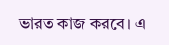ভারত কাজ করবে। এ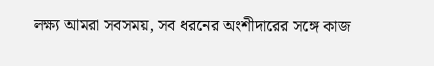লক্ষ্য আমরা সবসময়, সব ধরনের অংশীদারের সঙ্গে কাজ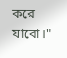করে যাবো।"